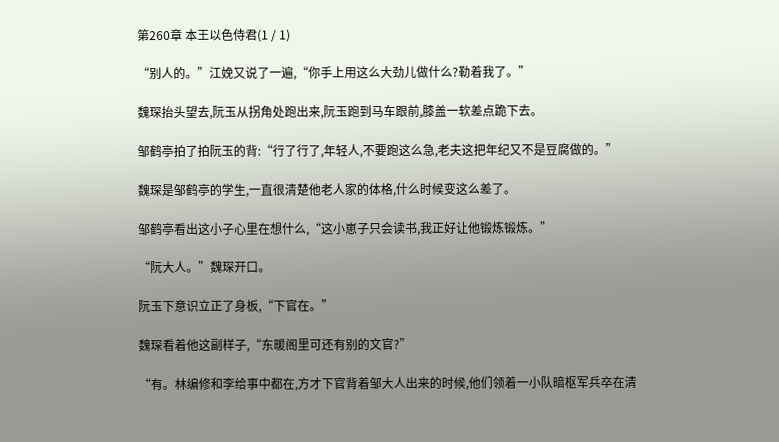第260章 本王以色侍君(1 / 1)

“别人的。”江娩又说了一遍,“你手上用这么大劲儿做什么?勒着我了。”

魏琛抬头望去,阮玉从拐角处跑出来,阮玉跑到马车跟前,膝盖一软差点跪下去。

邹鹤亭拍了拍阮玉的背:“行了行了,年轻人,不要跑这么急,老夫这把年纪又不是豆腐做的。”

魏琛是邹鹤亭的学生,一直很清楚他老人家的体格,什么时候变这么差了。

邹鹤亭看出这小子心里在想什么,“这小崽子只会读书,我正好让他锻炼锻炼。”

“阮大人。”魏琛开口。

阮玉下意识立正了身板,“下官在。”

魏琛看着他这副样子,“东暖阁里可还有别的文官?”

“有。林编修和李给事中都在,方才下官背着邹大人出来的时候,他们领着一小队暗枢军兵卒在清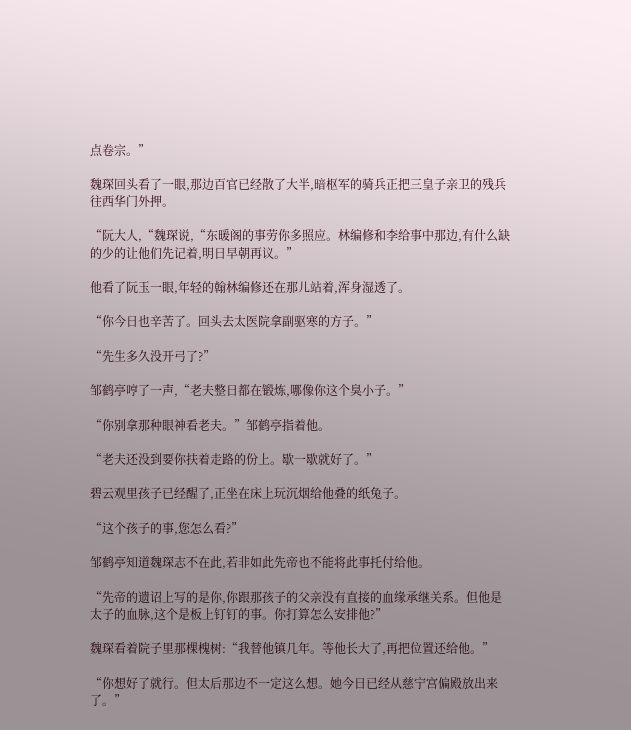点卷宗。”

魏琛回头看了一眼,那边百官已经散了大半,暗枢军的骑兵正把三皇子亲卫的残兵往西华门外押。

“阮大人,“魏琛说,“东暖阁的事劳你多照应。林编修和李给事中那边,有什么缺的少的让他们先记着,明日早朝再议。”

他看了阮玉一眼,年轻的翰林编修还在那儿站着,浑身湿透了。

“你今日也辛苦了。回头去太医院拿副驱寒的方子。”

“先生多久没开弓了?”

邹鹤亭哼了一声,“老夫整日都在锻炼,哪像你这个臭小子。”

“你别拿那种眼神看老夫。”邹鹤亭指着他。

“老夫还没到要你扶着走路的份上。歇一歇就好了。”

碧云观里孩子已经醒了,正坐在床上玩沉烟给他叠的纸兔子。

“这个孩子的事,您怎么看?”

邹鹤亭知道魏琛志不在此,若非如此先帝也不能将此事托付给他。

“先帝的遗诏上写的是你,你跟那孩子的父亲没有直接的血缘承继关系。但他是太子的血脉,这个是板上钉钉的事。你打算怎么安排他?”

魏琛看着院子里那棵槐树:“我替他镇几年。等他长大了,再把位置还给他。”

“你想好了就行。但太后那边不一定这么想。她今日已经从慈宁宫偏殿放出来了。”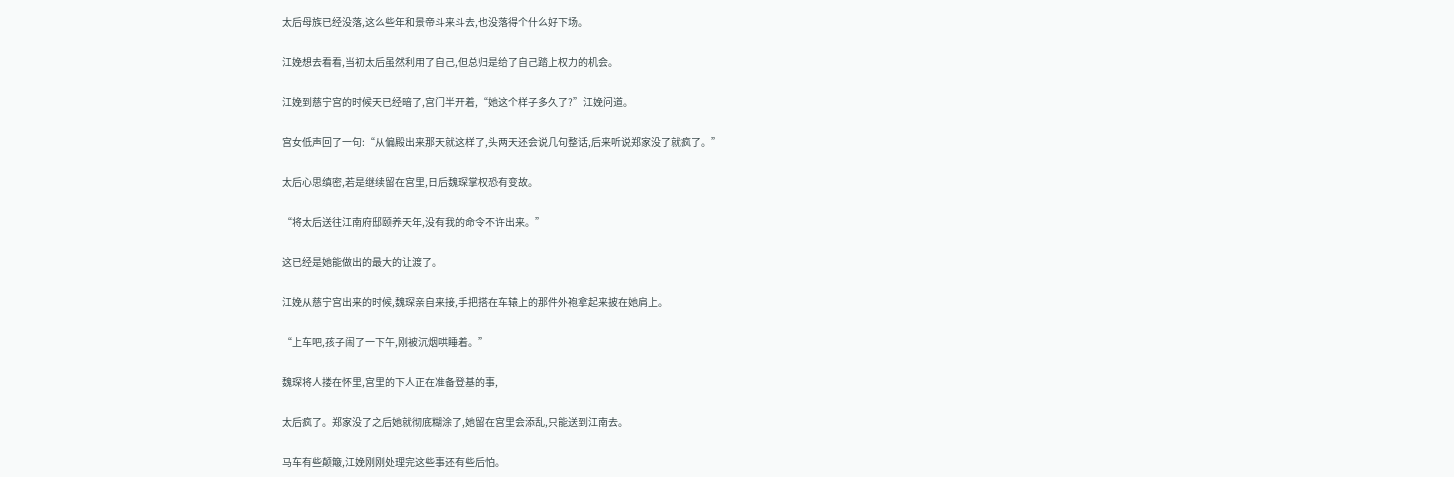太后母族已经没落,这么些年和景帝斗来斗去,也没落得个什么好下场。

江娩想去看看,当初太后虽然利用了自己,但总归是给了自己踏上权力的机会。

江娩到慈宁宫的时候天已经暗了,宫门半开着,“她这个样子多久了?”江娩问道。

宫女低声回了一句:“从偏殿出来那天就这样了,头两天还会说几句整话,后来听说郑家没了就疯了。”

太后心思缜密,若是继续留在宫里,日后魏琛掌权恐有变故。

“将太后送往江南府邸颐养天年,没有我的命令不许出来。”

这已经是她能做出的最大的让渡了。

江娩从慈宁宫出来的时候,魏琛亲自来接,手把搭在车辕上的那件外袍拿起来披在她肩上。

“上车吧,孩子闹了一下午,刚被沉烟哄睡着。”

魏琛将人搂在怀里,宫里的下人正在准备登基的事,

太后疯了。郑家没了之后她就彻底糊涂了,她留在宫里会添乱,只能送到江南去。

马车有些颠簸,江娩刚刚处理完这些事还有些后怕。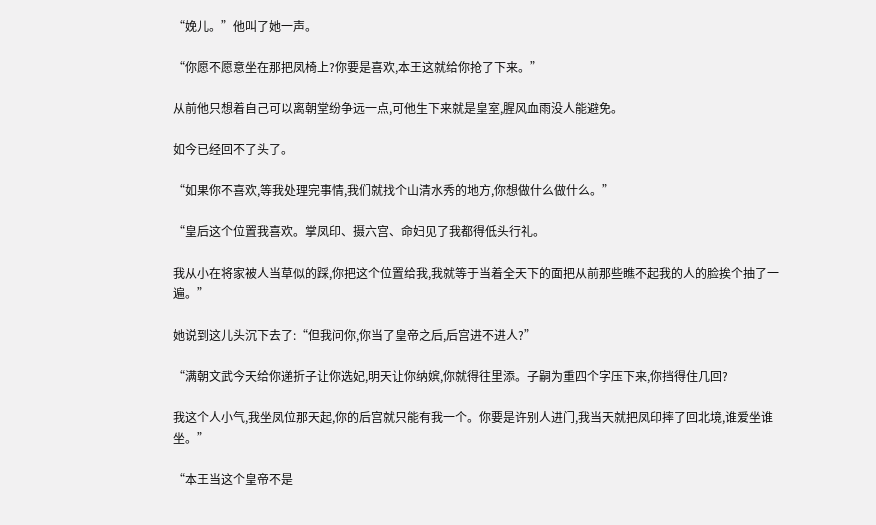“娩儿。”他叫了她一声。

“你愿不愿意坐在那把凤椅上?你要是喜欢,本王这就给你抢了下来。”

从前他只想着自己可以离朝堂纷争远一点,可他生下来就是皇室,腥风血雨没人能避免。

如今已经回不了头了。

“如果你不喜欢,等我处理完事情,我们就找个山清水秀的地方,你想做什么做什么。”

“皇后这个位置我喜欢。掌凤印、摄六宫、命妇见了我都得低头行礼。

我从小在将家被人当草似的踩,你把这个位置给我,我就等于当着全天下的面把从前那些瞧不起我的人的脸挨个抽了一遍。”

她说到这儿头沉下去了:“但我问你,你当了皇帝之后,后宫进不进人?”

“满朝文武今天给你递折子让你选妃,明天让你纳嫔,你就得往里添。子嗣为重四个字压下来,你挡得住几回?

我这个人小气,我坐凤位那天起,你的后宫就只能有我一个。你要是许别人进门,我当天就把凤印摔了回北境,谁爱坐谁坐。”

“本王当这个皇帝不是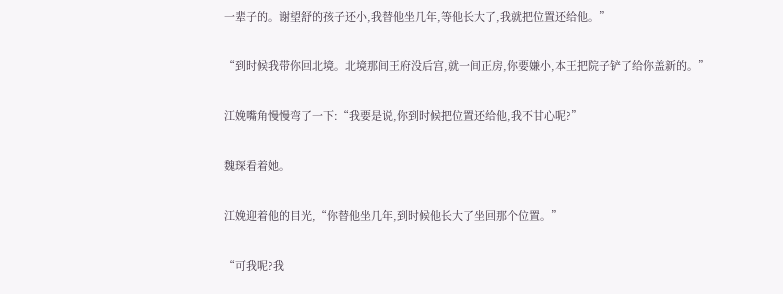一辈子的。谢望舒的孩子还小,我替他坐几年,等他长大了,我就把位置还给他。”

“到时候我带你回北境。北境那间王府没后宫,就一间正房,你要嫌小,本王把院子铲了给你盖新的。”

江娩嘴角慢慢弯了一下:“我要是说,你到时候把位置还给他,我不甘心呢?”

魏琛看着她。

江娩迎着他的目光,“你替他坐几年,到时候他长大了坐回那个位置。”

“可我呢?我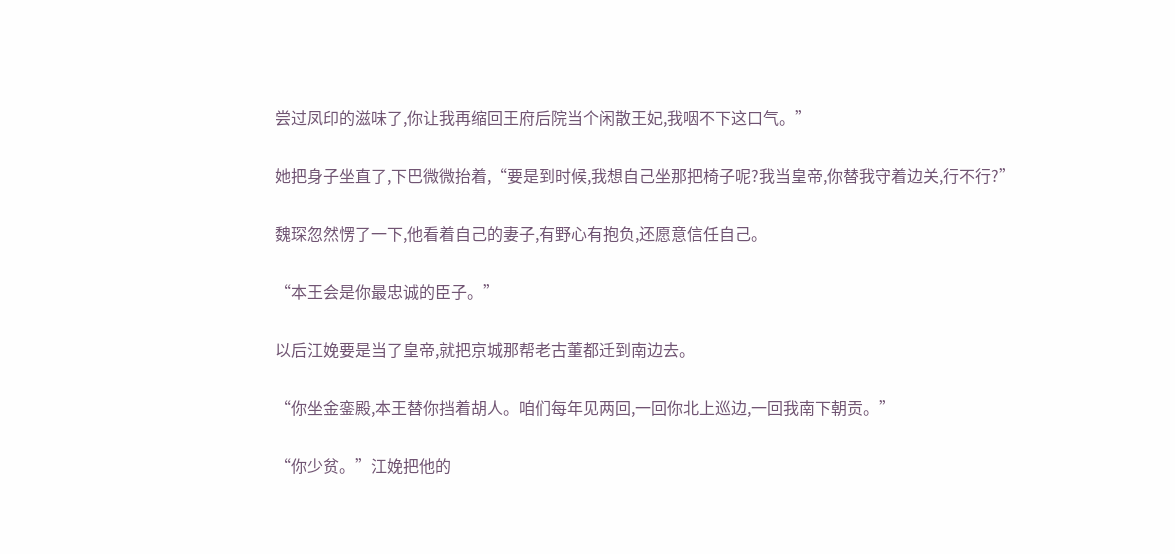尝过凤印的滋味了,你让我再缩回王府后院当个闲散王妃,我咽不下这口气。”

她把身子坐直了,下巴微微抬着,“要是到时候,我想自己坐那把椅子呢?我当皇帝,你替我守着边关,行不行?”

魏琛忽然愣了一下,他看着自己的妻子,有野心有抱负,还愿意信任自己。

“本王会是你最忠诚的臣子。”

以后江娩要是当了皇帝,就把京城那帮老古董都迁到南边去。

“你坐金銮殿,本王替你挡着胡人。咱们每年见两回,一回你北上巡边,一回我南下朝贡。”

“你少贫。”江娩把他的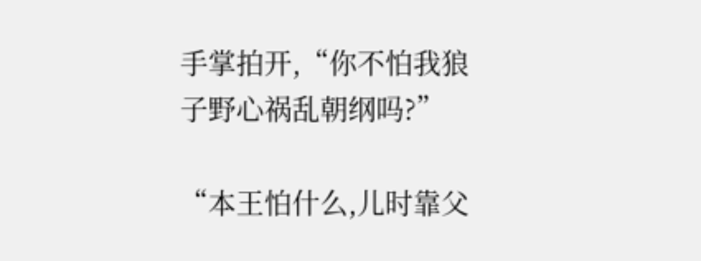手掌拍开,“你不怕我狼子野心祸乱朝纲吗?”

“本王怕什么,儿时靠父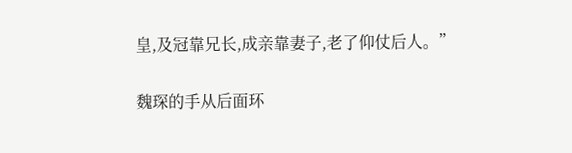皇,及冠靠兄长,成亲靠妻子,老了仰仗后人。”

魏琛的手从后面环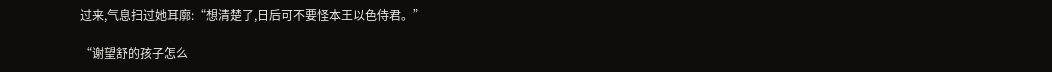过来,气息扫过她耳廓:“想清楚了,日后可不要怪本王以色侍君。”

“谢望舒的孩子怎么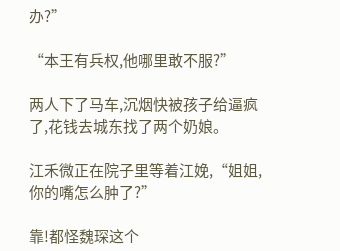办?”

“本王有兵权,他哪里敢不服?”

两人下了马车,沉烟快被孩子给逼疯了,花钱去城东找了两个奶娘。

江禾微正在院子里等着江娩,“姐姐,你的嘴怎么肿了?”

靠!都怪魏琛这个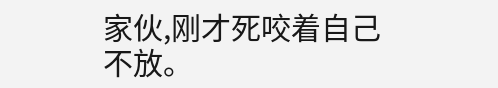家伙,刚才死咬着自己不放。